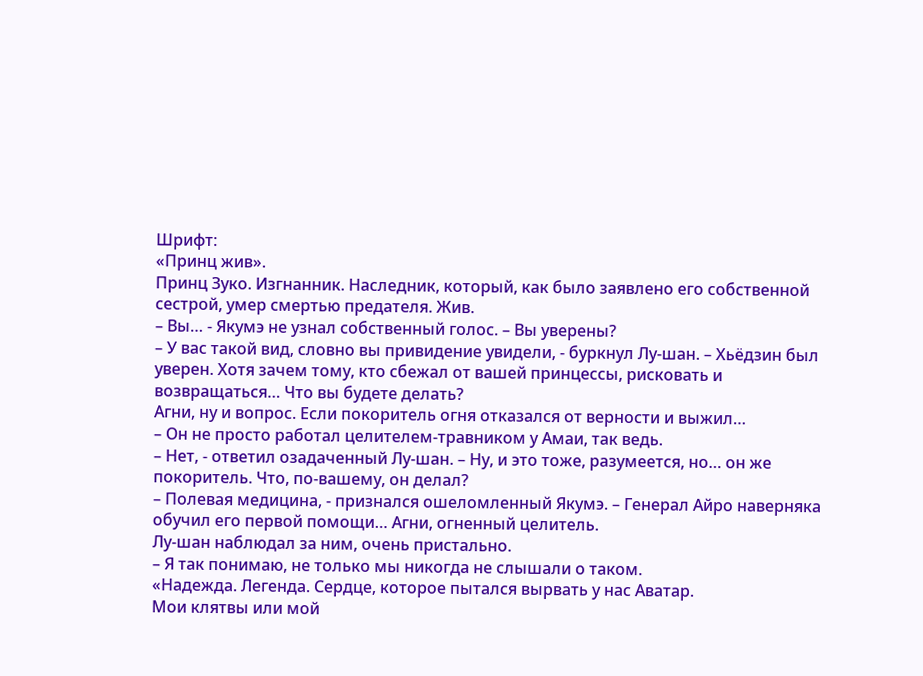Шрифт:
«Принц жив».
Принц Зуко. Изгнанник. Наследник, который, как было заявлено его собственной сестрой, умер смертью предателя. Жив.
– Вы… - Якумэ не узнал собственный голос. – Вы уверены?
– У вас такой вид, словно вы привидение увидели, - буркнул Лу-шан. – Хьёдзин был уверен. Хотя зачем тому, кто сбежал от вашей принцессы, рисковать и возвращаться… Что вы будете делать?
Агни, ну и вопрос. Если покоритель огня отказался от верности и выжил…
– Он не просто работал целителем-травником у Амаи, так ведь.
– Нет, - ответил озадаченный Лу-шан. – Ну, и это тоже, разумеется, но… он же покоритель. Что, по-вашему, он делал?
– Полевая медицина, - признался ошеломленный Якумэ. – Генерал Айро наверняка обучил его первой помощи… Агни, огненный целитель.
Лу-шан наблюдал за ним, очень пристально.
– Я так понимаю, не только мы никогда не слышали о таком.
«Надежда. Легенда. Сердце, которое пытался вырвать у нас Аватар.
Мои клятвы или мой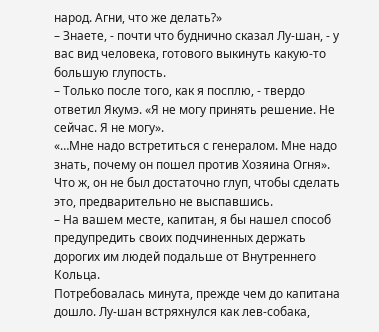народ. Агни, что же делать?»
– Знаете, - почти что буднично сказал Лу-шан, - у вас вид человека, готового выкинуть какую-то большую глупость.
– Только после того, как я посплю, - твердо ответил Якумэ. «Я не могу принять решение. Не сейчас. Я не могу».
«…Мне надо встретиться с генералом. Мне надо знать, почему он пошел против Хозяина Огня».
Что ж, он не был достаточно глуп, чтобы сделать это, предварительно не выспавшись.
– На вашем месте, капитан, я бы нашел способ предупредить своих подчиненных держать дорогих им людей подальше от Внутреннего Кольца.
Потребовалась минута, прежде чем до капитана дошло. Лу-шан встряхнулся как лев-собака,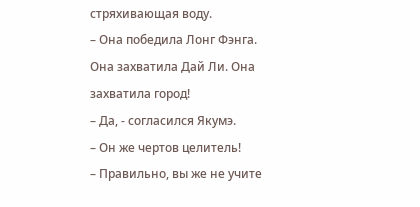стряхивающая воду.
– Она победила Лонг Фэнга. Она захватила Дай Ли. Она захватила город!
– Да, - согласился Якумэ.
– Он же чертов целитель!
– Правильно, вы же не учите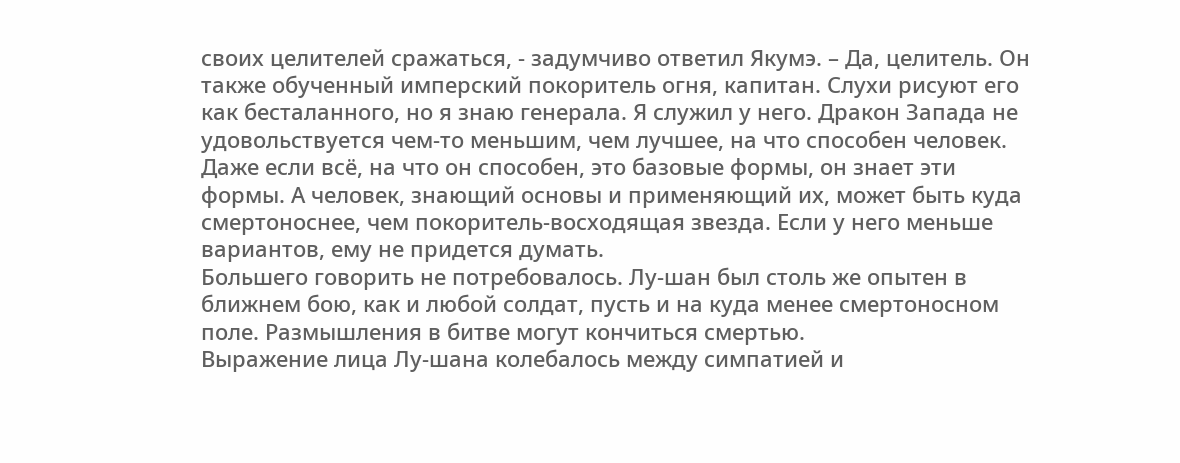своих целителей сражаться, - задумчиво ответил Якумэ. – Да, целитель. Он также обученный имперский покоритель огня, капитан. Слухи рисуют его как бесталанного, но я знаю генерала. Я служил у него. Дракон Запада не удовольствуется чем-то меньшим, чем лучшее, на что способен человек. Даже если всё, на что он способен, это базовые формы, он знает эти формы. А человек, знающий основы и применяющий их, может быть куда смертоноснее, чем покоритель-восходящая звезда. Если у него меньше вариантов, ему не придется думать.
Большего говорить не потребовалось. Лу-шан был столь же опытен в ближнем бою, как и любой солдат, пусть и на куда менее смертоносном поле. Размышления в битве могут кончиться смертью.
Выражение лица Лу-шана колебалось между симпатией и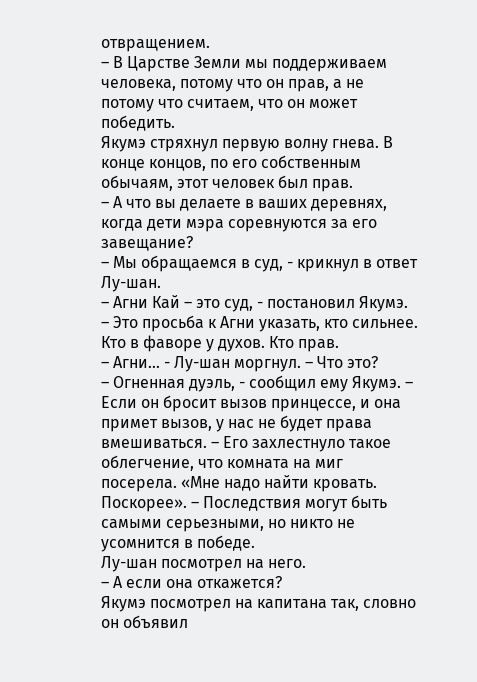отвращением.
– В Царстве Земли мы поддерживаем человека, потому что он прав, а не потому что считаем, что он может победить.
Якумэ стряхнул первую волну гнева. В конце концов, по его собственным обычаям, этот человек был прав.
– А что вы делаете в ваших деревнях, когда дети мэра соревнуются за его завещание?
– Мы обращаемся в суд, - крикнул в ответ Лу-шан.
– Агни Кай – это суд, - постановил Якумэ. – Это просьба к Агни указать, кто сильнее. Кто в фаворе у духов. Кто прав.
– Агни… - Лу-шан моргнул. – Что это?
– Огненная дуэль, - сообщил ему Якумэ. – Если он бросит вызов принцессе, и она примет вызов, у нас не будет права вмешиваться. – Его захлестнуло такое облегчение, что комната на миг посерела. «Мне надо найти кровать. Поскорее». – Последствия могут быть самыми серьезными, но никто не усомнится в победе.
Лу-шан посмотрел на него.
– А если она откажется?
Якумэ посмотрел на капитана так, словно он объявил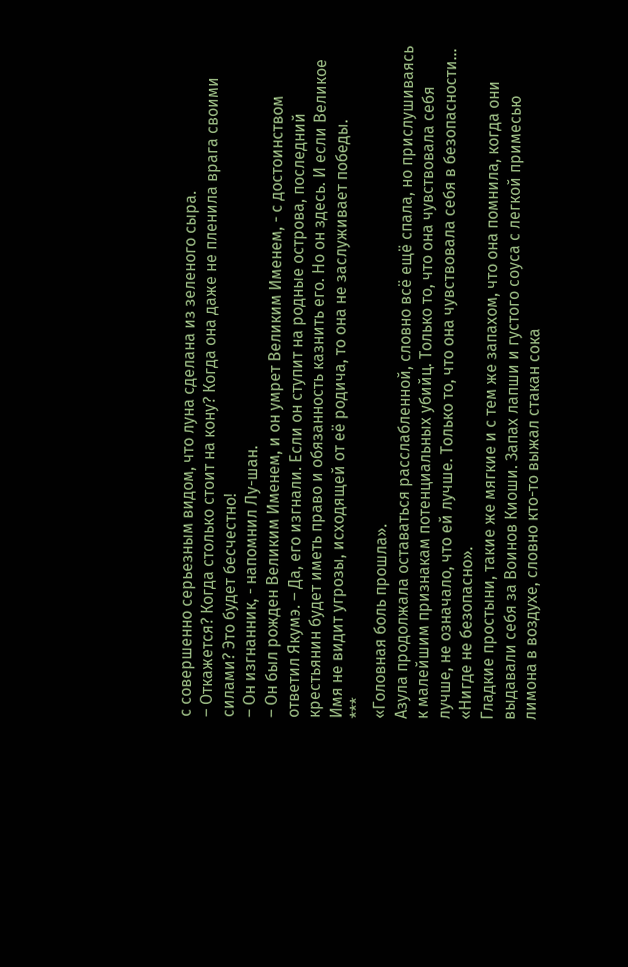с совершенно серьезным видом, что луна сделана из зеленого сыра.
– Откажется? Когда столько стоит на кону? Когда она даже не пленила врага своими силами? Это будет бесчестно!
– Он изгнанник, - напомнил Лу-шан.
– Он был рожден Великим Именем, и он умрет Великим Именем, - с достоинством ответил Якумэ. – Да, его изгнали. Если он ступит на родные острова, последний крестьянин будет иметь право и обязанность казнить его. Но он здесь. И если Великое Имя не видит угрозы, исходящей от её родича, то она не заслуживает победы.
***
«Головная боль прошла».
Азула продолжала оставаться расслабленной, словно всё ещё спала, но прислушиваясь к малейшим признакам потенциальных убийц. Только то, что она чувствовала себя лучше, не означало, что ей лучше. Только то, что она чувствовала себя в безопасности…
«Нигде не безопасно».
Гладкие простыни, такие же мягкие и с тем же запахом, что она помнила, когда они выдавали себя за Воинов Киоши. Запах лапши и густого соуса с легкой примесью лимона в воздухе, словно кто-то выжал стакан сока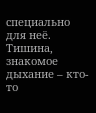специально для неё. Тишина, знакомое дыхание – кто-то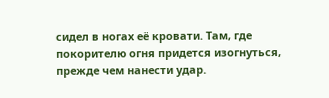сидел в ногах её кровати. Там, где покорителю огня придется изогнуться, прежде чем нанести удар.